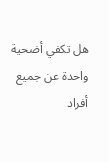هل تكفي أضحية واحدة عن جميع أفراد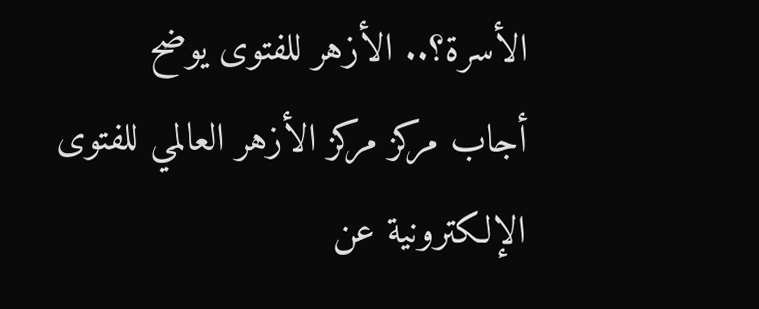الأسرة؟.. الأزهر للفتوى يوضح
أجاب مركز مركز الأزهر العالمي للفتوى الإلكترونية عن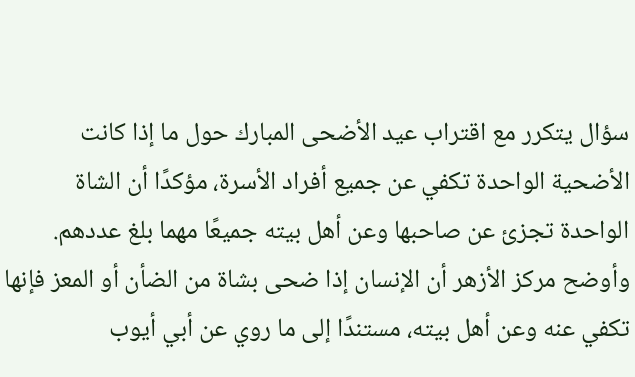سؤال يتكرر مع اقتراب عيد الأضحى المبارك حول ما إذا كانت الأضحية الواحدة تكفي عن جميع أفراد الأسرة، مؤكدًا أن الشاة الواحدة تجزئ عن صاحبها وعن أهل بيته جميعًا مهما بلغ عددهم.
وأوضح مركز الأزهر أن الإنسان إذا ضحى بشاة من الضأن أو المعز فإنها تكفي عنه وعن أهل بيته، مستندًا إلى ما روي عن أبي أيوب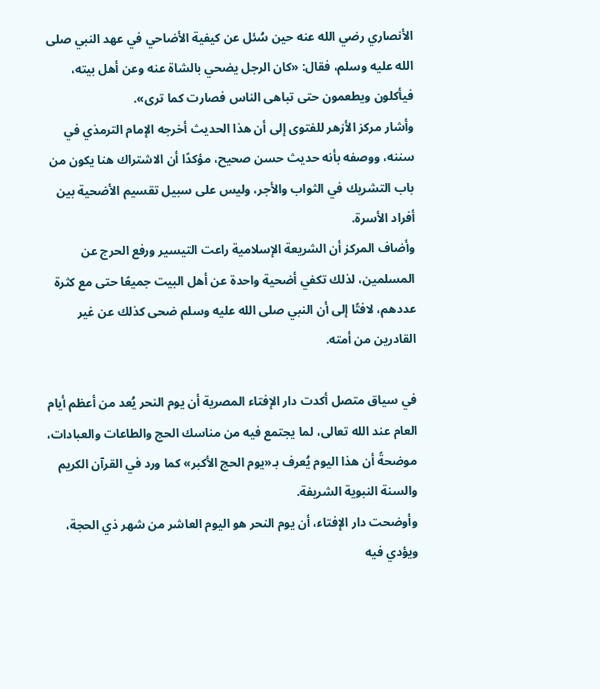الأنصاري رضي الله عنه حين سُئل عن كيفية الأضاحي في عهد النبي صلى الله عليه وسلم، فقال: «كان الرجل يضحي بالشاة عنه وعن أهل بيته، فيأكلون ويطعمون حتى تباهى الناس فصارت كما ترى».
وأشار مركز الأزهر للفتوى إلى أن هذا الحديث أخرجه الإمام الترمذي في سننه، ووصفه بأنه حديث حسن صحيح، مؤكدًا أن الاشتراك هنا يكون من باب التشريك في الثواب والأجر، وليس على سبيل تقسيم الأضحية بين أفراد الأسرة.
وأضاف المركز أن الشريعة الإسلامية راعت التيسير ورفع الحرج عن المسلمين، لذلك تكفي أضحية واحدة عن أهل البيت جميعًا حتى مع كثرة عددهم، لافتًا إلى أن النبي صلى الله عليه وسلم ضحى كذلك عن غير القادرين من أمته.

في سياق متصل أكدت دار الإفتاء المصرية أن يوم النحر يُعد من أعظم أيام العام عند الله تعالى، لما يجتمع فيه من مناسك الحج والطاعات والعبادات، موضحةً أن هذا اليوم يُعرف بـ«يوم الحج الأكبر» كما ورد في القرآن الكريم والسنة النبوية الشريفة.
وأوضحت دار الإفتاء، أن يوم النحر هو اليوم العاشر من شهر ذي الحجة، ويؤدي فيه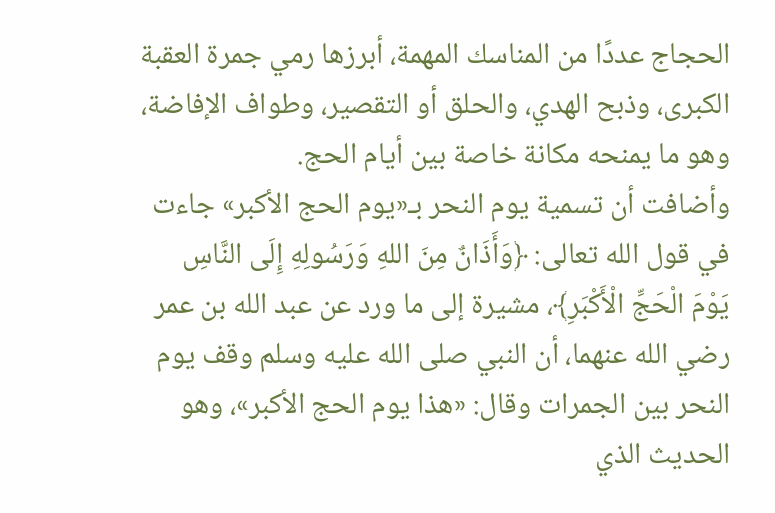الحجاج عددًا من المناسك المهمة، أبرزها رمي جمرة العقبة الكبرى، وذبح الهدي، والحلق أو التقصير، وطواف الإفاضة، وهو ما يمنحه مكانة خاصة بين أيام الحج.
وأضافت أن تسمية يوم النحر بـ«يوم الحج الأكبر» جاءت في قول الله تعالى: ﴿وَأَذَانٌ مِنَ اللهِ وَرَسُولِهِ إِلَى النَّاسِ يَوْمَ الْحَجِّ الْأَكْبَرِ﴾، مشيرة إلى ما ورد عن عبد الله بن عمر رضي الله عنهما، أن النبي صلى الله عليه وسلم وقف يوم النحر بين الجمرات وقال: «هذا يوم الحج الأكبر»، وهو الحديث الذي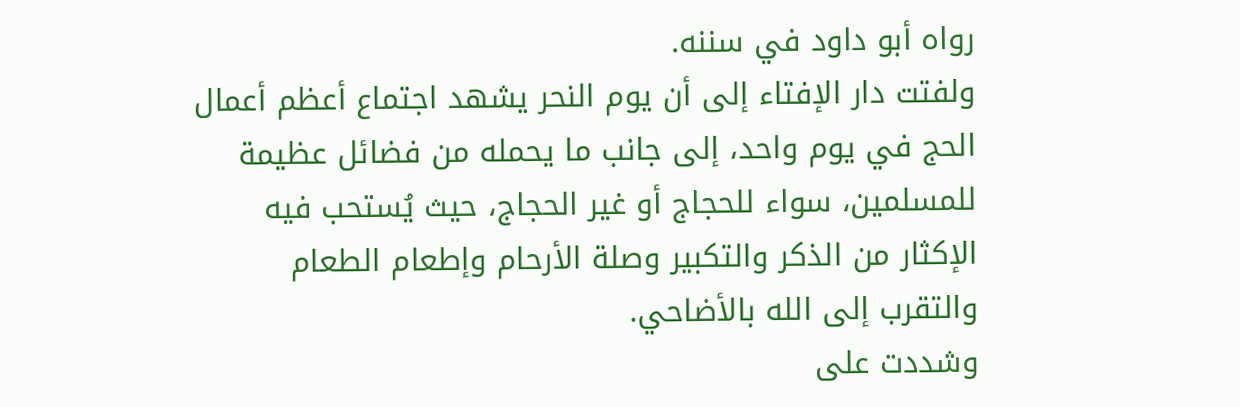رواه أبو داود في سننه.
ولفتت دار الإفتاء إلى أن يوم النحر يشهد اجتماع أعظم أعمال الحج في يوم واحد، إلى جانب ما يحمله من فضائل عظيمة للمسلمين، سواء للحجاج أو غير الحجاج، حيث يُستحب فيه الإكثار من الذكر والتكبير وصلة الأرحام وإطعام الطعام والتقرب إلى الله بالأضاحي.
وشددت على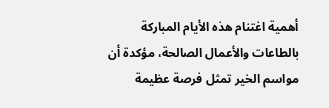أهمية اغتنام هذه الأيام المباركة بالطاعات والأعمال الصالحة، مؤكدة أن مواسم الخير تمثل فرصة عظيمة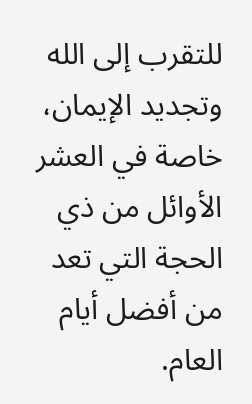للتقرب إلى الله وتجديد الإيمان، خاصة في العشر الأوائل من ذي الحجة التي تعد من أفضل أيام العام.